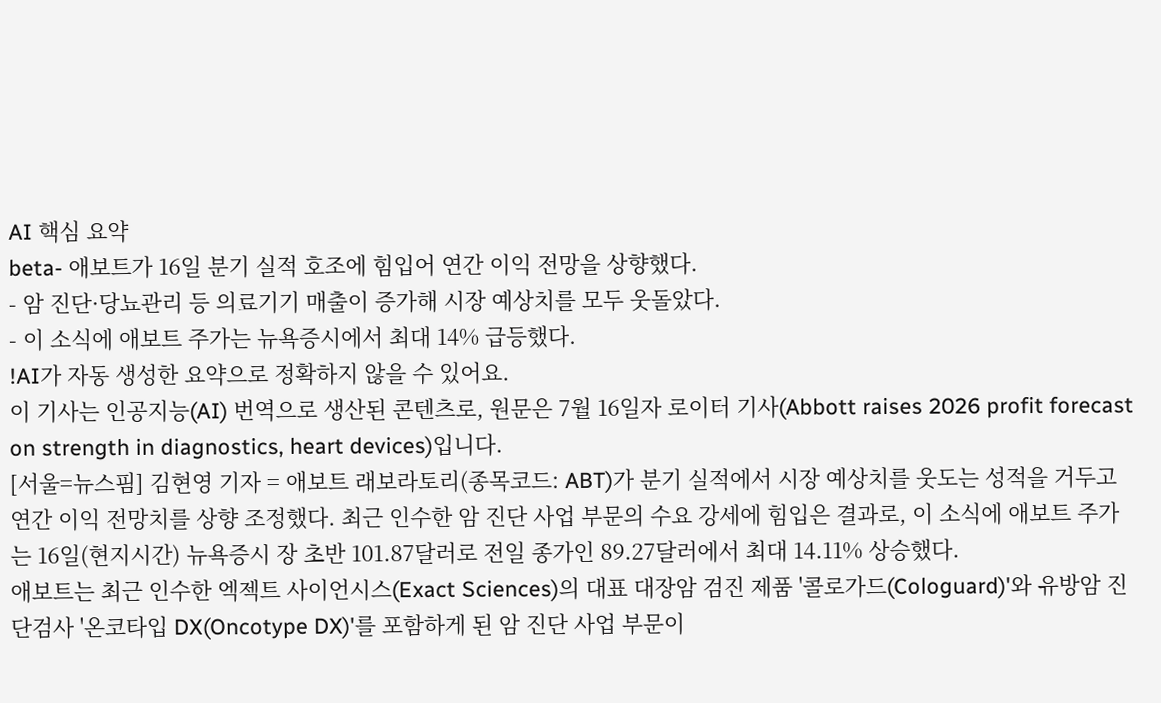AI 핵심 요약
beta- 애보트가 16일 분기 실적 호조에 힘입어 연간 이익 전망을 상향했다.
- 암 진단·당뇨관리 등 의료기기 매출이 증가해 시장 예상치를 모두 웃돌았다.
- 이 소식에 애보트 주가는 뉴욕증시에서 최대 14% 급등했다.
!AI가 자동 생성한 요약으로 정확하지 않을 수 있어요.
이 기사는 인공지능(AI) 번역으로 생산된 콘텐츠로, 원문은 7월 16일자 로이터 기사(Abbott raises 2026 profit forecast on strength in diagnostics, heart devices)입니다.
[서울=뉴스핌] 김현영 기자 = 애보트 래보라토리(종목코드: ABT)가 분기 실적에서 시장 예상치를 웃도는 성적을 거두고 연간 이익 전망치를 상향 조정했다. 최근 인수한 암 진단 사업 부문의 수요 강세에 힘입은 결과로, 이 소식에 애보트 주가는 16일(현지시간) 뉴욕증시 장 초반 101.87달러로 전일 종가인 89.27달러에서 최대 14.11% 상승했다.
애보트는 최근 인수한 엑젝트 사이언시스(Exact Sciences)의 대표 대장암 검진 제품 '콜로가드(Cologuard)'와 유방암 진단검사 '온코타입 DX(Oncotype DX)'를 포함하게 된 암 진단 사업 부문이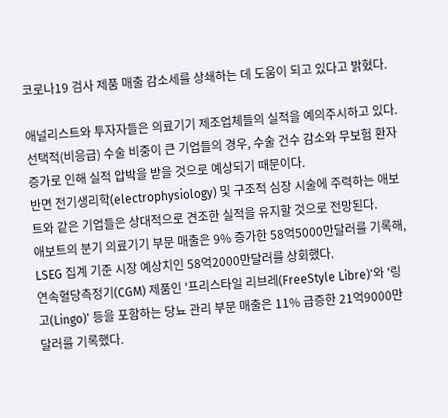코로나19 검사 제품 매출 감소세를 상쇄하는 데 도움이 되고 있다고 밝혔다.

애널리스트와 투자자들은 의료기기 제조업체들의 실적을 예의주시하고 있다. 선택적(비응급) 수술 비중이 큰 기업들의 경우, 수술 건수 감소와 무보험 환자 증가로 인해 실적 압박을 받을 것으로 예상되기 때문이다.
반면 전기생리학(electrophysiology) 및 구조적 심장 시술에 주력하는 애보트와 같은 기업들은 상대적으로 견조한 실적을 유지할 것으로 전망된다.
애보트의 분기 의료기기 부문 매출은 9% 증가한 58억5000만달러를 기록해, LSEG 집계 기준 시장 예상치인 58억2000만달러를 상회했다.
연속혈당측정기(CGM) 제품인 '프리스타일 리브레(FreeStyle Libre)'와 '링고(Lingo)' 등을 포함하는 당뇨 관리 부문 매출은 11% 급증한 21억9000만달러를 기록했다.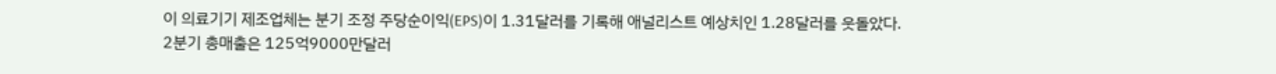이 의료기기 제조업체는 분기 조정 주당순이익(EPS)이 1.31달러를 기록해 애널리스트 예상치인 1.28달러를 웃돌았다.
2분기 총매출은 125억9000만달러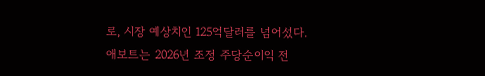로, 시장 예상치인 125억달러를 넘어섰다.
애보트는 2026년 조정 주당순이익 전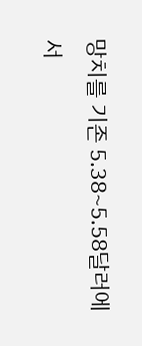망치를 기존 5.38~5.58달러에서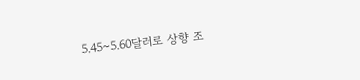5.45~5.60달러로 상향 조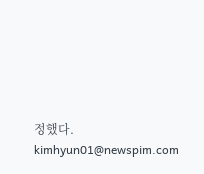정했다.
kimhyun01@newspim.com